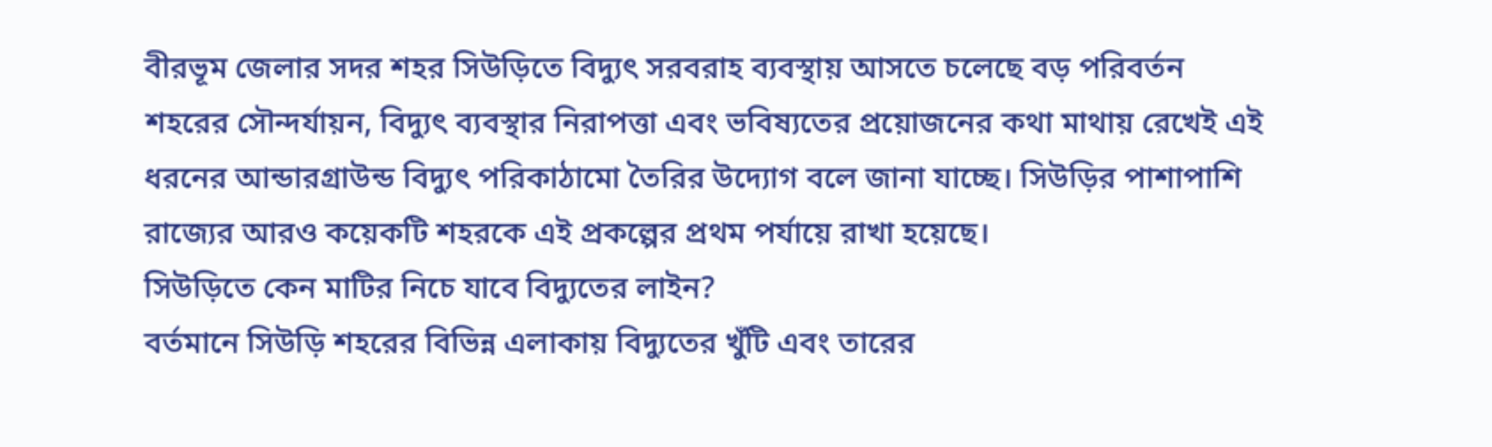বীরভূম জেলার সদর শহর সিউড়িতে বিদ্যুৎ সরবরাহ ব্যবস্থায় আসতে চলেছে বড় পরিবর্তন
শহরের সৌন্দর্যায়ন, বিদ্যুৎ ব্যবস্থার নিরাপত্তা এবং ভবিষ্যতের প্রয়োজনের কথা মাথায় রেখেই এই ধরনের আন্ডারগ্রাউন্ড বিদ্যুৎ পরিকাঠামো তৈরির উদ্যোগ বলে জানা যাচ্ছে। সিউড়ির পাশাপাশি রাজ্যের আরও কয়েকটি শহরকে এই প্রকল্পের প্রথম পর্যায়ে রাখা হয়েছে।
সিউড়িতে কেন মাটির নিচে যাবে বিদ্যুতের লাইন?
বর্তমানে সিউড়ি শহরের বিভিন্ন এলাকায় বিদ্যুতের খুঁটি এবং তারের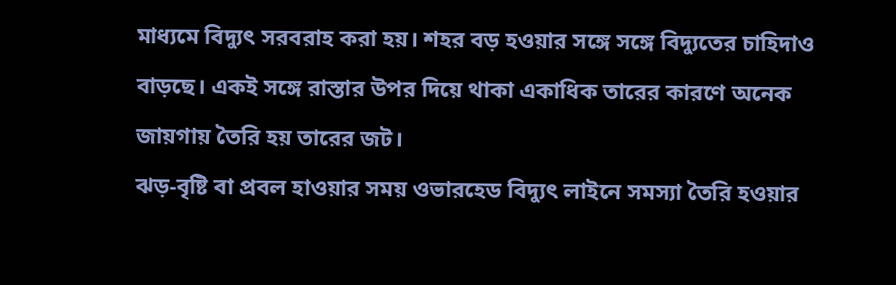মাধ্যমে বিদ্যুৎ সরবরাহ করা হয়। শহর বড় হওয়ার সঙ্গে সঙ্গে বিদ্যুতের চাহিদাও বাড়ছে। একই সঙ্গে রাস্তার উপর দিয়ে থাকা একাধিক তারের কারণে অনেক জায়গায় তৈরি হয় তারের জট।
ঝড়-বৃষ্টি বা প্রবল হাওয়ার সময় ওভারহেড বিদ্যুৎ লাইনে সমস্যা তৈরি হওয়ার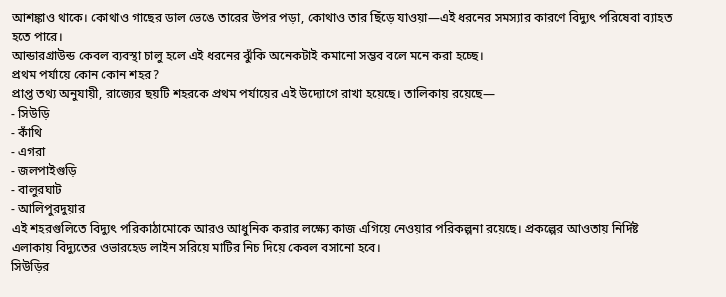আশঙ্কাও থাকে। কোথাও গাছের ডাল ভেঙে তারের উপর পড়া, কোথাও তার ছিঁড়ে যাওয়া—এই ধরনের সমস্যার কারণে বিদ্যুৎ পরিষেবা ব্যাহত হতে পারে।
আন্ডারগ্রাউন্ড কেবল ব্যবস্থা চালু হলে এই ধরনের ঝুঁকি অনেকটাই কমানো সম্ভব বলে মনে করা হচ্ছে।
প্রথম পর্যায়ে কোন কোন শহর?
প্রাপ্ত তথ্য অনুযায়ী, রাজ্যের ছয়টি শহরকে প্রথম পর্যায়ের এই উদ্যোগে রাখা হয়েছে। তালিকায় রয়েছে—
- সিউড়ি
- কাঁথি
- এগরা
- জলপাইগুড়ি
- বালুরঘাট
- আলিপুরদুয়ার
এই শহরগুলিতে বিদ্যুৎ পরিকাঠামোকে আরও আধুনিক করার লক্ষ্যে কাজ এগিয়ে নেওয়ার পরিকল্পনা রয়েছে। প্রকল্পের আওতায় নির্দিষ্ট এলাকায় বিদ্যুতের ওভারহেড লাইন সরিয়ে মাটির নিচ দিয়ে কেবল বসানো হবে।
সিউড়ির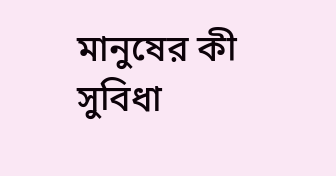মানুষের কী সুবিধা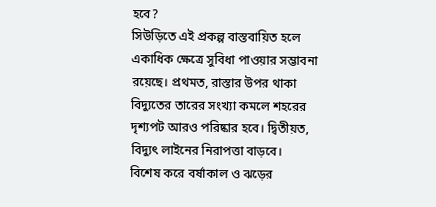হবে?
সিউড়িতে এই প্রকল্প বাস্তবায়িত হলে একাধিক ক্ষেত্রে সুবিধা পাওয়ার সম্ভাবনা রয়েছে। প্রথমত, রাস্তার উপর থাকা বিদ্যুতের তারের সংখ্যা কমলে শহরের দৃশ্যপট আরও পরিষ্কার হবে। দ্বিতীয়ত, বিদ্যুৎ লাইনের নিরাপত্তা বাড়বে।
বিশেষ করে বর্ষাকাল ও ঝড়ের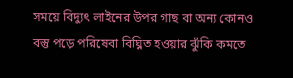সময়ে বিদ্যুৎ লাইনের উপর গাছ বা অন্য কোনও বস্তু পড়ে পরিষেবা বিঘ্নিত হওয়ার ঝুঁকি কমতে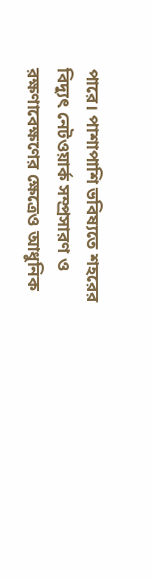পারে। পাশাপাশি ভবিষ্যতে শহরের বিদ্যুৎ নেটওয়ার্ক সম্প্রসারণ ও রক্ষণাবেক্ষণের ক্ষেত্রেও আধুনিক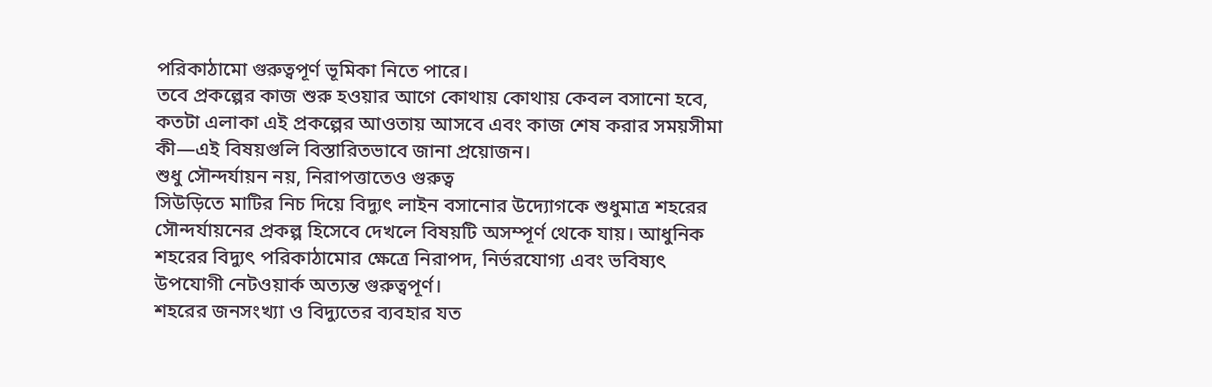পরিকাঠামো গুরুত্বপূর্ণ ভূমিকা নিতে পারে।
তবে প্রকল্পের কাজ শুরু হওয়ার আগে কোথায় কোথায় কেবল বসানো হবে, কতটা এলাকা এই প্রকল্পের আওতায় আসবে এবং কাজ শেষ করার সময়সীমা কী—এই বিষয়গুলি বিস্তারিতভাবে জানা প্রয়োজন।
শুধু সৌন্দর্যায়ন নয়, নিরাপত্তাতেও গুরুত্ব
সিউড়িতে মাটির নিচ দিয়ে বিদ্যুৎ লাইন বসানোর উদ্যোগকে শুধুমাত্র শহরের সৌন্দর্যায়নের প্রকল্প হিসেবে দেখলে বিষয়টি অসম্পূর্ণ থেকে যায়। আধুনিক শহরের বিদ্যুৎ পরিকাঠামোর ক্ষেত্রে নিরাপদ, নির্ভরযোগ্য এবং ভবিষ্যৎ উপযোগী নেটওয়ার্ক অত্যন্ত গুরুত্বপূর্ণ।
শহরের জনসংখ্যা ও বিদ্যুতের ব্যবহার যত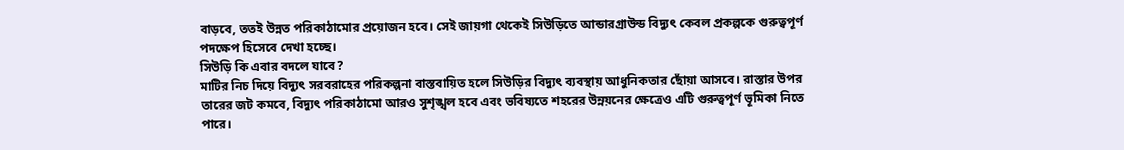বাড়বে, ততই উন্নত পরিকাঠামোর প্রয়োজন হবে। সেই জায়গা থেকেই সিউড়িতে আন্ডারগ্রাউন্ড বিদ্যুৎ কেবল প্রকল্পকে গুরুত্বপূর্ণ পদক্ষেপ হিসেবে দেখা হচ্ছে।
সিউড়ি কি এবার বদলে যাবে?
মাটির নিচ দিয়ে বিদ্যুৎ সরবরাহের পরিকল্পনা বাস্তবায়িত হলে সিউড়ির বিদ্যুৎ ব্যবস্থায় আধুনিকতার ছোঁয়া আসবে। রাস্তার উপর তারের জট কমবে, বিদ্যুৎ পরিকাঠামো আরও সুশৃঙ্খল হবে এবং ভবিষ্যতে শহরের উন্নয়নের ক্ষেত্রেও এটি গুরুত্বপূর্ণ ভূমিকা নিতে পারে।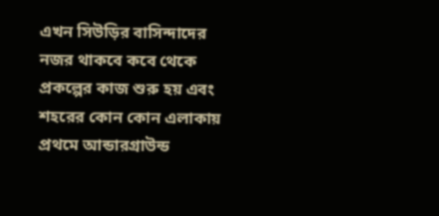এখন সিউড়ির বাসিন্দাদের নজর থাকবে কবে থেকে প্রকল্পের কাজ শুরু হয় এবং শহরের কোন কোন এলাকায় প্রথমে আন্ডারগ্রাউন্ড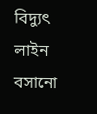বিদ্যুৎ লাইন বসানো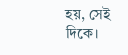হয়, সেই দিকে।